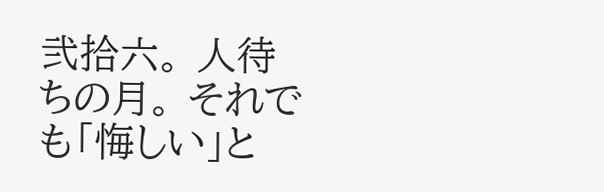弐拾六。 人待ちの月。 それでも「悔しい」と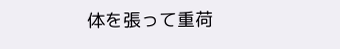体を張って重荷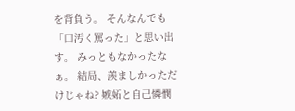を背負う。 そんなんでも「口汚く罵った」と思い出す。 みっともなかったなぁ。 結局、羨ましかっただけじゃね? 嫉妬と自己憐憫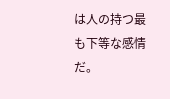は人の持つ最も下等な感情だ。